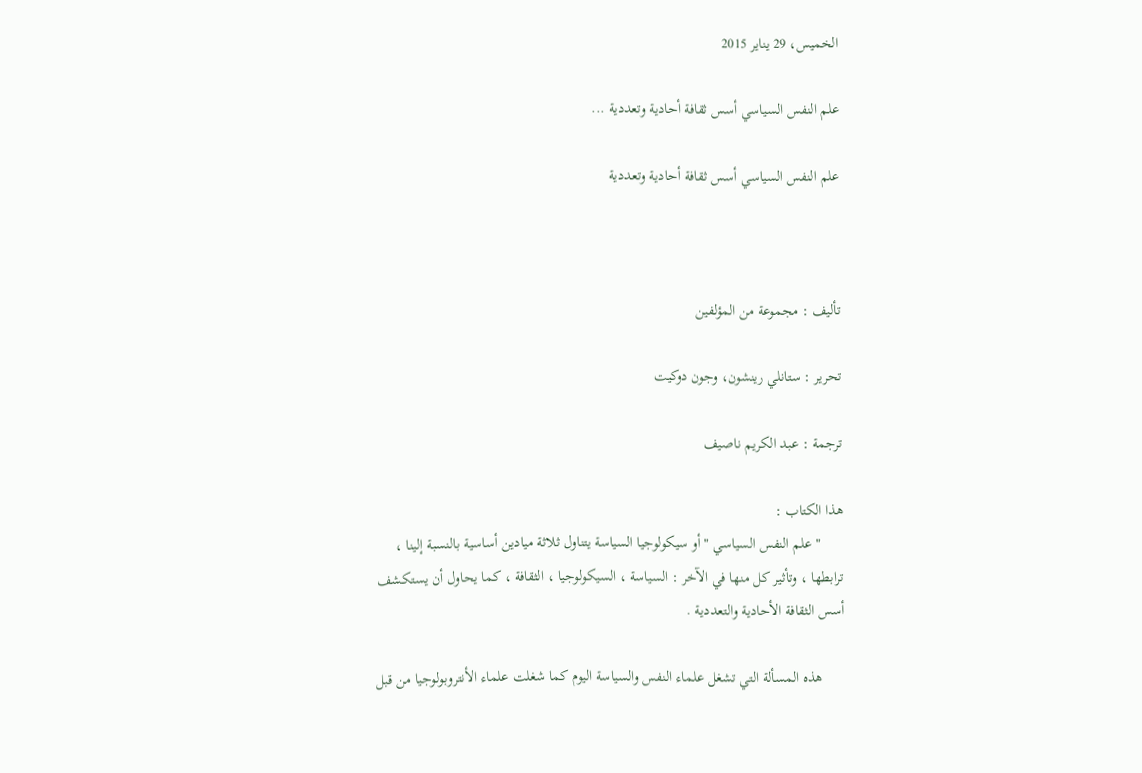الخميس، 29 يناير 2015

علم النفس السياسي أسس ثقافة أحادية وتعددية ...

علم النفس السياسي أسس ثقافة أحادية وتعددية



تأليف : مجموعة من المؤلفين

تحرير : ستانلي رينشون، وجون دوكيت

ترجمة : عبد الكريم ناصيف

هذا الكتاب :
      " علم النفس السياسي " أو سيكولوجيا السياسة يتناول ثلاثة ميادين أساسية بالنسبة إلينا ، ترابطها ، وتأثير كل منها في الآخر : السياسة ، السيكولوجيا ، الثقافة ، كما يحاول أن يستكشف أسس الثقافة الأحادية والتعددية .

      هذه المسألة التي تشغل علماء النفس والسياسة اليوم كما شغلت علماء الأنتروبولوجيا من قبل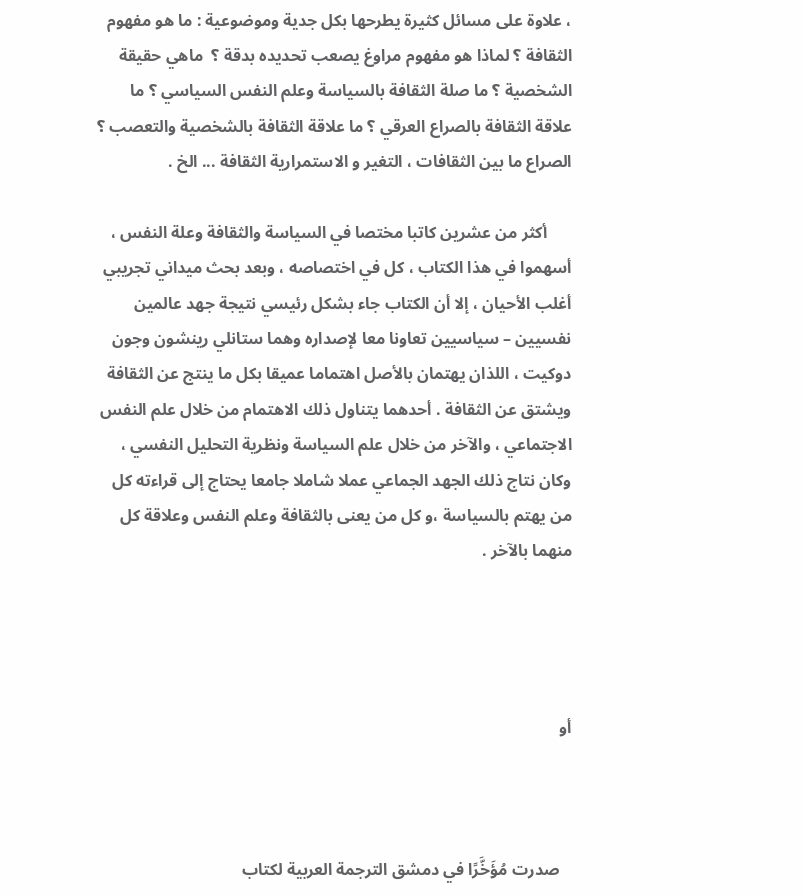، علاوة على مسائل كثيرة يطرحها بكل جدية وموضوعية : ما هو مفهوم الثقافة ؟ لماذا هو مفهوم مراوغ يصعب تحديده بدقة ؟  ماهي حقيقة الشخصية ؟ ما صلة الثقافة بالسياسة وعلم النفس السياسي ؟ ما علاقة الثقافة بالصراع العرقي ؟ ما علاقة الثقافة بالشخصية والتعصب ؟ الصراع ما بين الثقافات ، التغير و الاستمرارية الثقافة ... الخ .

      أكثر من عشرين كاتبا مختصا في السياسة والثقافة وعلة النفس ، أسهموا في هذا الكتاب ، كل في اختصاصه ، وبعد بحث ميداني تجريبي أغلب الأحيان ، إلا أن الكتاب جاء بشكل رئيسي نتيجة جهد عالمين نفسيين – سياسيين تعاونا معا لإصداره وهما ستانلي رينشون وجون دوكيت ، اللذان يهتمان بالأصل اهتماما عميقا بكل ما ينتج عن الثقافة ويشتق عن الثقافة . أحدهما يتناول ذلك الاهتمام من خلال علم النفس الاجتماعي ، والآخر من خلال علم السياسة ونظرية التحليل النفسي ، وكان نتاج ذلك الجهد الجماعي عملا شاملا جامعا يحتاج إلى قراءته كل من يهتم بالسياسة ،و كل من يعنى بالثقافة وعلم النفس وعلاقة كل منهما بالآخر .




أو



   صدرت مُؤَخَّرًا في دمشق الترجمة العربية لكتاب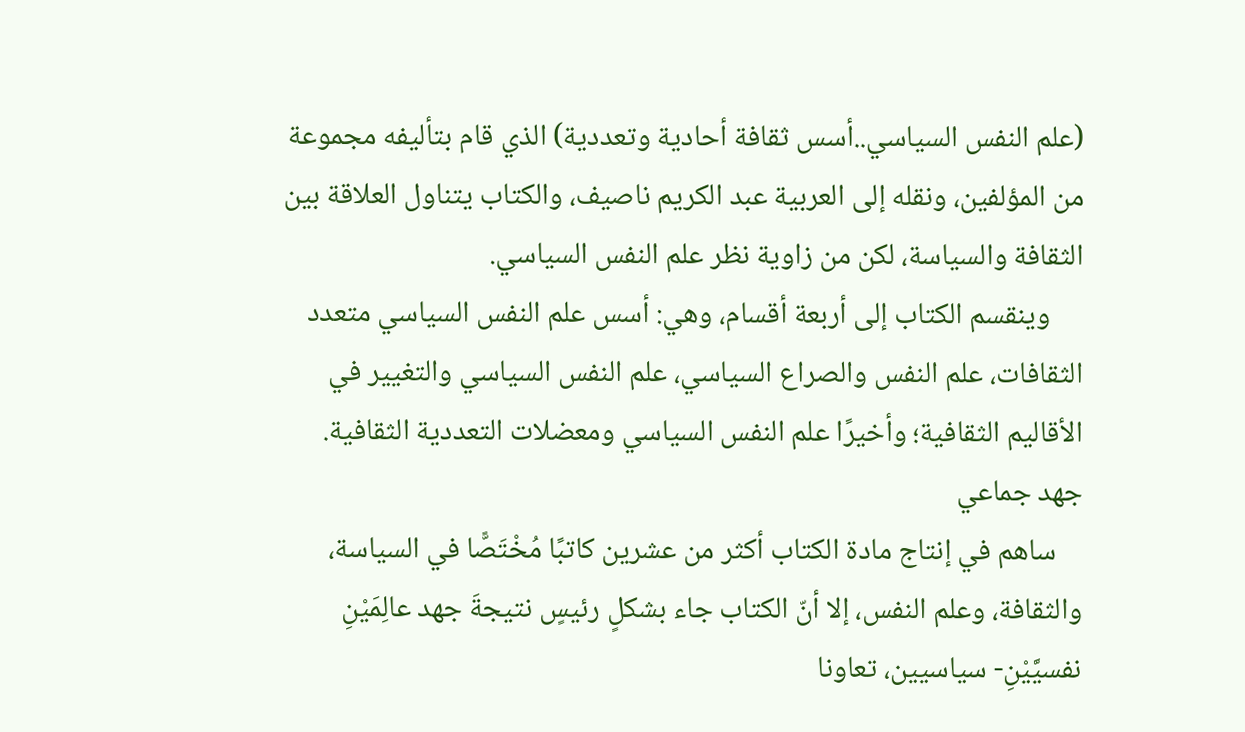(علم النفس السياسي..أسس ثقافة أحادية وتعددية) الذي قام بتأليفه مجموعة من المؤلفين، ونقله إلى العربية عبد الكريم ناصيف، والكتاب يتناول العلاقة بين الثقافة والسياسة، لكن من زاوية نظر علم النفس السياسي.
     وينقسم الكتاب إلى أربعة أقسام، وهي: أسس علم النفس السياسي متعدد الثقافات، علم النفس والصراع السياسي، علم النفس السياسي والتغيير في الأقاليم الثقافية؛ وأخيرًا علم النفس السياسي ومعضلات التعددية الثقافية.
جهد جماعي
    ساهم في إنتاج مادة الكتاب أكثر من عشرين كاتبًا مُخْتَصًّا في السياسة، والثقافة، وعلم النفس، إلا أنّ الكتاب جاء بشكلٍ رئيسٍ نتيجةَ جهد عالِمَيْنِ نفسيَّيْنِ- سياسيين، تعاونا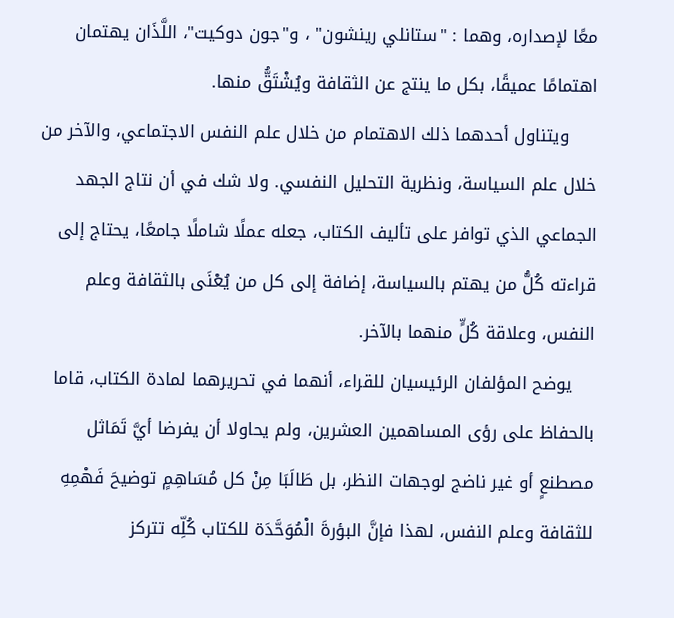معًا لإصداره، وهما : "ستانلي رينشون" ، و"جون دوكيت"، اللَّذَان يهتمان اهتمامًا عميقًا، بكل ما ينتج عن الثقافة ويُشْتَقُّ منها.
     ويتناول أحدهما ذلك الاهتمام من خلال علم النفس الاجتماعي، والآخر من خلال علم السياسة، ونظرية التحليل النفسي. ولا شك في أن نتاج الجهد الجماعي الذي توافر على تأليف الكتاب، جعله عملًا شاملًا جامعًا، يحتاج إلى قراءته كُلُّ من يهتم بالسياسة، إضافة إلى كل من يُعْنَى بالثقافة وعلم النفس، وعلاقة كُلٍّ منهما بالآخر.
    يوضح المؤلفان الرئيسيان للقراء، أنهما في تحريرهما لمادة الكتاب، قاما بالحفاظ على رؤى المساهمين العشرين، ولم يحاولا أن يفرضا أيَّ تَمَاثل مصطنعٍ أو غير ناضج لوجهات النظر، بل طَالَبَا مِنْ كل مُسَاهِمٍ توضيحَ فَهْمِهِ للثقافة وعلم النفس، لهذا فإنَّ البؤرةَ الْمُوَحَّدَة للكتاب كُلِّه تتركز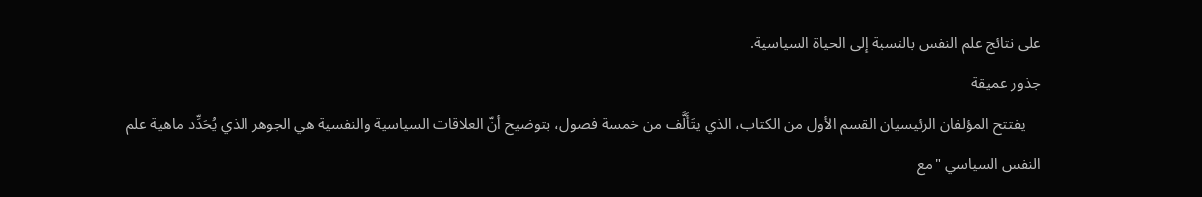على نتائج علم النفس بالنسبة إلى الحياة السياسية.
جذور عميقة
    يفتتح المؤلفان الرئيسيان القسم الأول من الكتاب، الذي يتَأَلَّف من خمسة فصول، بتوضيح أنّ العلاقات السياسية والنفسية هي الجوهر الذي يُحَدِّد ماهية علم النفس السياسي "مع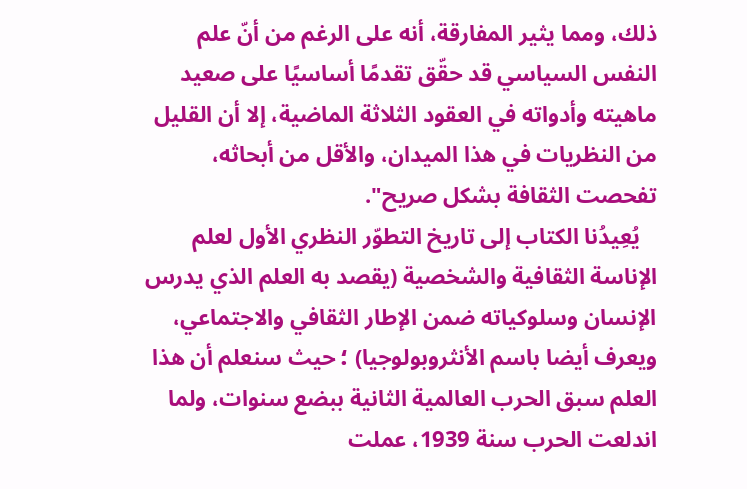ذلك، ومما يثير المفارقة، أنه على الرغم من أنّ علم النفس السياسي قد حقّق تقدمًا أساسيًا على صعيد ماهيته وأدواته في العقود الثلاثة الماضية، إلا أن القليل من النظريات في هذا الميدان، والأقل من أبحاثه، تفحصت الثقافة بشكل صريح".
   يُعِيدُنا الكتاب إلى تاريخ التطوّر النظري الأول لعلم الإناسة الثقافية والشخصية (يقصد به العلم الذي يدرس الإنسان وسلوكياته ضمن الإطار الثقافي والاجتماعي، ويعرف أيضا باسم الأنثروبولوجيا) ؛ حيث سنعلم أن هذا العلم سبق الحرب العالمية الثانية ببضع سنوات، ولما اندلعت الحرب سنة 1939، عملت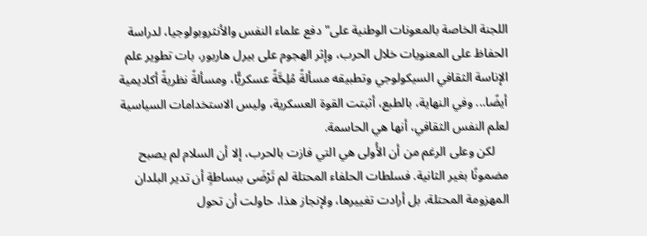اللجنة الخاصة بالمعونات الوطنية على" دفع علماء النفس والأنثروبولوجيا، لدراسة الحفاظ على المعنويات خلال الحرب، وإثر الهجوم على بيرل هاربور، بات تطوير علم الإناسة الثقافي السيكولوجي وتطبيقه مسألةً مُلِحَّةً عسكريًّا، ومسألةً نظريةً أكاديمية أيضًا... وفي النهاية، بالطبع، أثبتت القوة العسكرية، وليس الاستخدامات السياسية لعلم النفس الثقافي، أنها هي الحاسمة.
    لكن وعلى الرغم من أن الأُولى هي التي فازت بالحرب، إلا أن السلام لم يصبح مضمونًا بغير الثانية. فسلطات الحلفاء المحتلة لم تَرْضَى ببساطةٍ أن تدير البلدان المهزومة المحتلة، بل أرادت تغييرها، ولإنجاز هذا، حاولت أن تحول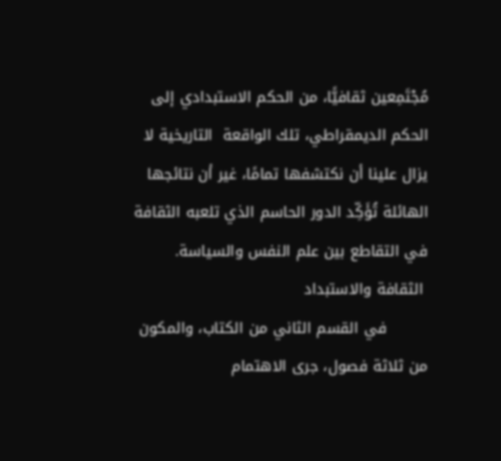مُجْتَمِعين ثقافيًّا، من الحكم الاستبدادي إلى الحكم الديمقراطي، تلك الواقعة  التاريخية لا يزال علينا أن نكتشفها تمامًا، غير أن نتائجها الهائلة تُؤَكِّد الدور الحاسم الذي تلعبه الثقافة في التقاطع بين علم النفس والسياسة.
 الثقافة والاستبداد
        في القسم الثاني من الكتاب، والمكون من ثلاثة فصول، جرى الاهتمام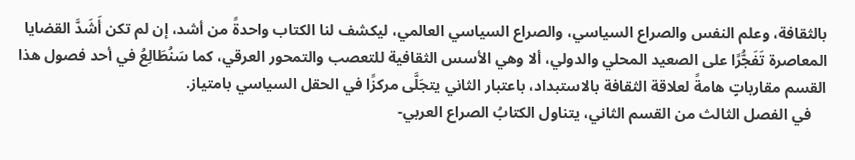بالثقافة، وعلم النفس والصراع السياسي، والصراع السياسي العالمي، ليكشف لنا الكتاب واحدةً من أشد، إن لم تكن أَشَدَّ القضايا المعاصرة تَفَجُّرًا على الصعيد المحلي والدولي، ألا وهي الأسس الثقافية للتعصب والتمحور العرقي، كما سَنُطَالِعُ في أحد فصول هذا القسم مقارباتٍ هامةً لعلاقة الثقافة بالاستبداد، باعتبار الثاني يتجَلَّى مركزًا في الحقل السياسي بامتياز.
    في الفصل الثالث من القسم الثاني، يتناول الكتابُ الصراع العربي-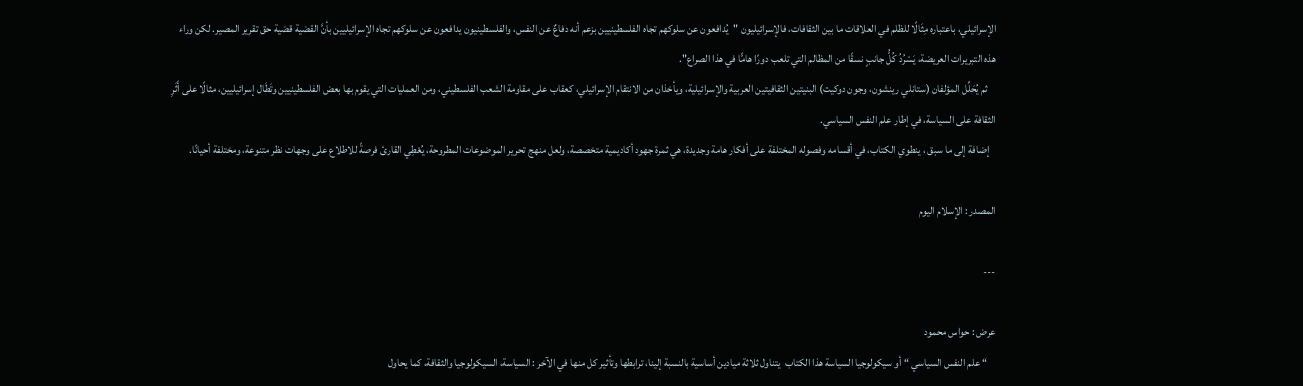الإسرائيلي، باعتباره مِثَالًا للظلم في العلاقات ما بين الثقافات، فالإسرائيليون "يُدافعون عن سلوكهم تجاه الفلسطينيين بزعم أنه دفاعٌ عن النفس، والفلسطينيون يدافعون عن سلوكهم تجاه الإسرائيليين بأنَّ القضية قضية حق تقرير المصير. لكن وراء هذه التبريرات العريضة، يَسْرُدُ كُلُّ جانبٍ نسقًا من المظالم التي تلعب دورًا هامًّا في هذا الصراع".
    ثم يُحَلِّل المؤلفان (ستانلي رينشون، وجون دوكيت) البنيتين الثقافيتين العربية والإسرائيلية، ويأخذان من الانتقام الإسرائيلي، كعقاب على مقاومة الشعب الفلسطيني، ومن العمليات التي يقوم بها بعض الفلسطينيين وتَطَال إسرائيليين، مثالًا على أَثَرِ الثقافة على السياسة، في إطار علم النفس السياسي.
   إضافة إلى ما سبق ، ينطوي الكتاب، في أقسامه وفصوله المختلفة على أفكار هامة وجديدة، هي ثمرة جهود أكاديمية متخصصة، ولعل منهج تحرير الموضوعات المطروحة، يُعْطِي القارئ فرصةً للاطلاع على وجهات نظر متنوعة، ومختلفة أحيانًا.

المصدر : الإسلام اليوم

---

عرض : حواس محمود
    “ علم النفس السياسي “ أو سيكولوجيا السياسة هذا الكتاب  يتناول ثلاثة ميادين أساسية بالنسبة إلينا، ترابطها وتأثير كل منها في الآخر : السياسة، السيكولوجيا والثقافة، كما يحاول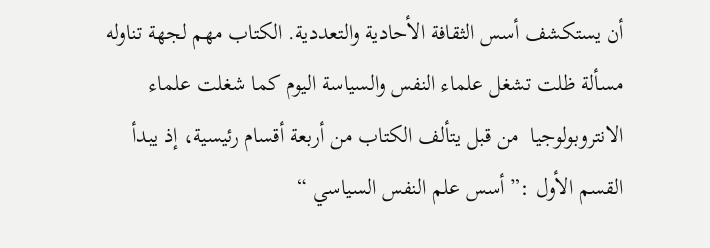أن يستكشف أسس الثقافة الأحادية والتعددية. الكتاب مهم لجهة تناوله  مسألة ظلت تشغل علماء النفس والسياسة اليوم كما شغلت علماء الانتروبولوجيا  من قبل يتألف الكتاب من أربعة أقسام رئيسية، إذ يبدأ  القسم الأول :” أسس علم النفس السياسي “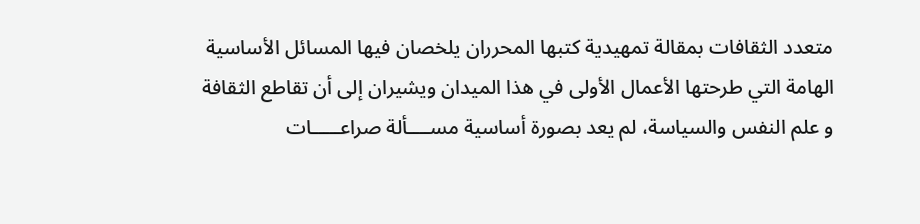متعدد الثقافات بمقالة تمهيدية كتبها المحرران يلخصان فيها المسائل الأساسية الهامة التي طرحتها الأعمال الأولى في هذا الميدان ويشيران إلى أن تقاطع الثقافة و علم النفس والسياسة، لم يعد بصورة أساسية مســــألة صراعـــــات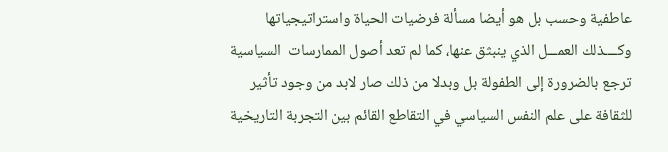عاطفية وحسب بل هو أيضا مسألة فرضيات الحياة واستراتيجياتها وكــــذلك العمـــل الذي ينبثق عنها، كما لم تعد أصول الممارسات  السياسية ترجع بالضرورة إلى الطفولة بل وبدلا من ذلك صار لابد من وجود تأثير للثقافة على علم النفس السياسي في التقاطع القائم بين التجربة التاريخية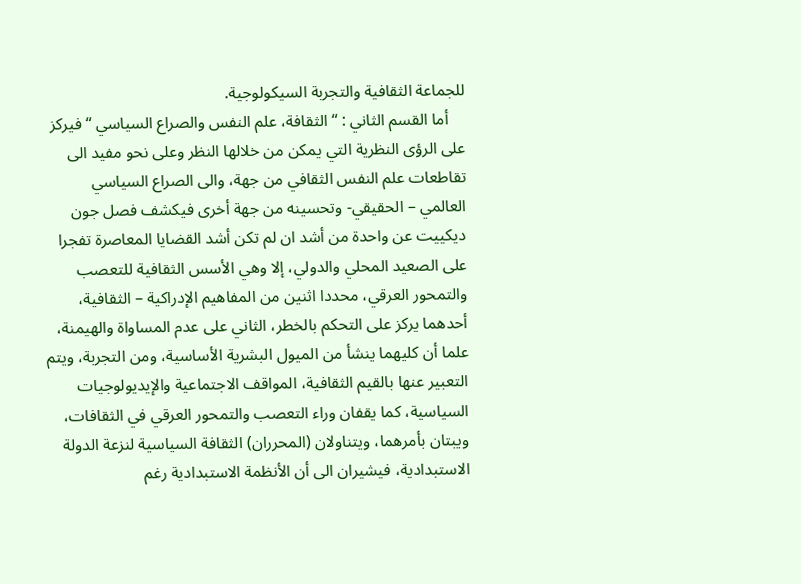للجماعة الثقافية والتجربة السيكولوجية.
    أما القسم الثاني : “ الثقافة، علم النفس والصراع السياسي “ فيركز على الرؤى النظرية التي يمكن من خلالها النظر وعلى نحو مفيد الى تقاطعات علم النفس الثقافي من جهة، والى الصراع السياسي العالمي – الحقيقي- وتحسينه من جهة أخرى فيكشف فصل جون ديكييت عن واحدة من أشد ان لم تكن أشد القضايا المعاصرة تفجرا على الصعيد المحلي والدولي، إلا وهي الأسس الثقافية للتعصب والتمحور العرقي، محددا اثنين من المفاهيم الإدراكية – الثقافية، أحدهما يركز على التحكم بالخطر، الثاني على عدم المساواة والهيمنة، علما أن كليهما ينشأ من الميول البشرية الأساسية، ومن التجربة، ويتم التعبير عنها بالقيم الثقافية، المواقف الاجتماعية والإيديولوجيات السياسية، كما يقفان وراء التعصب والتمحور العرقي في الثقافات، ويبتان بأمرهما، ويتناولان (المحرران) الثقافة السياسية لنزعة الدولة الاستبدادية، فيشيران الى أن الأنظمة الاستبدادية رغم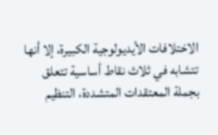الاختلافات الأيديولوجية الكبيرة، إلا أنها تتشابه في ثلاث نقاط أساسية تتعلق بجملة المعتقدات المتشددة، التنظيم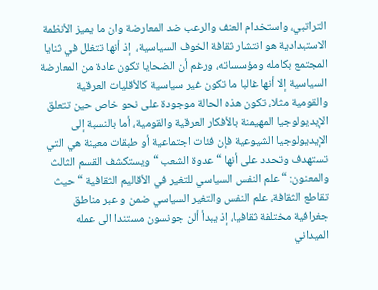التراتبي، واستخدام العنف والرعب ضد المعارضة وان ما يميز الأنظمة الاستبدادية هو انتشار ثقافة الخوف السياسية،  إذ أنها تتغلل في ثنايا المجتمع بكامله ومؤسساته، ورغم أن الضحايا تكون عادة من المعارضة السياسية إلا أنها غالبا ما تكون غير سياسية كالأقليات العرقية والقومية مثلا، تكون هذه الحالة موجودة على نحو خاص حين تتعلق الإيديولوجيا المهيمنة بالأفكار العرقية والقومية، أما بالنسبة إلى الإيديولوجيا الشيوعية فإن فئات اجتماعية أو طبقات معينة هي التي تستهدف وتحدد على أنها “ عدوة الشعب “ ويستكشف القسم الثالث والمعنون: “ علم النفس السياسي للتغير في الأقاليم الثقافية “ حيث تقاطع الثقافة، علم النفس والتغير السياسي ضمن و عبر مناطق جغرافية مختلفة ثقافيا، إذ يبدأ ألن جونسون مستندا الى عمله الميداني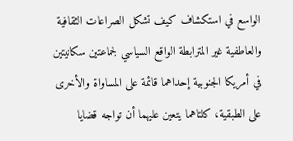الواسع في استكشاف كيف تشكل الصراعات الثقافية والعاطفية غير المترابطة الواقع السياسي لجماعتين سكانيتين في أمريكا الجنوبية إحداهما قائمة على المساواة والأخرى على الطبقية، كلتاهما يتعين عليهما أن تواجه قضايا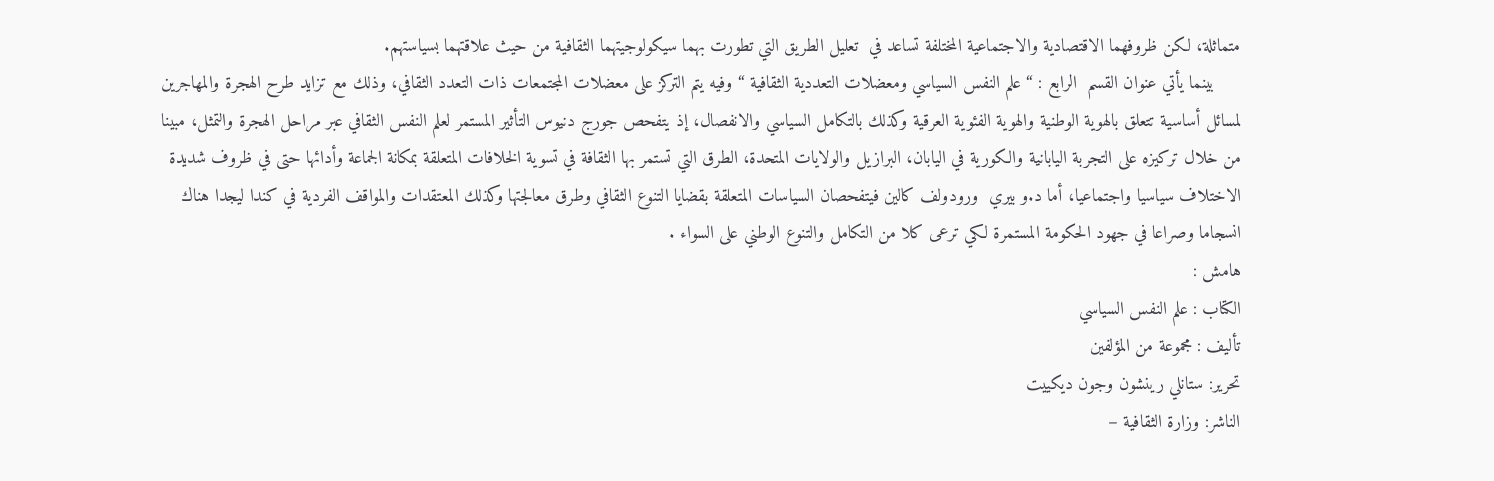متماثلة، لكن ظروفهما الاقتصادية والاجتماعية المختلفة تساعد في  تعليل الطريق التي تطورت بهما سيكولوجيتهما الثقافية من حيث علاقتهما بسياستهم.
     بينما يأتي عنوان القسم  الرابع : “ علم النفس السياسي ومعضلات التعددية الثقافية “ وفيه يتم التركز على معضلات المجتمعات ذات التعدد الثقافي، وذلك مع تزايد طرح الهجرة والمهاجرين لمسائل أساسية تتعلق بالهوية الوطنية والهوية الفئوية العرقية وكذلك بالتكامل السياسي والانفصال، إذ يتفحص جورج دنيوس التأثير المستمر لعلم النفس الثقافي عبر مراحل الهجرة والتمثل، مبينا من خلال تركيزه على التجربة اليابانية والكورية في اليابان، البرازيل والولايات المتحدة، الطرق التي تستمر بها الثقافة في تسوية الخلافات المتعلقة بمكانة الجماعة وأدائها حتى في ظروف شديدة الاختلاف سياسيا واجتماعيا، أما د.و بيري  ورودولف كالين فيتفحصان السياسات المتعلقة بقضايا التنوع الثقافي وطرق معالجتها وكذلك المعتقدات والمواقف الفردية في كندا ليجدا هناك انسجاما وصراعا في جهود الحكومة المستمرة لكي ترعى كلا من التكامل والتنوع الوطني على السواء .
هامش :
الكتاب : علم النفس السياسي
تأليف : مجموعة من المؤلفين
تحرير: ستانلي رينشون وجون ديكييت
الناشر: وزارة الثقافية –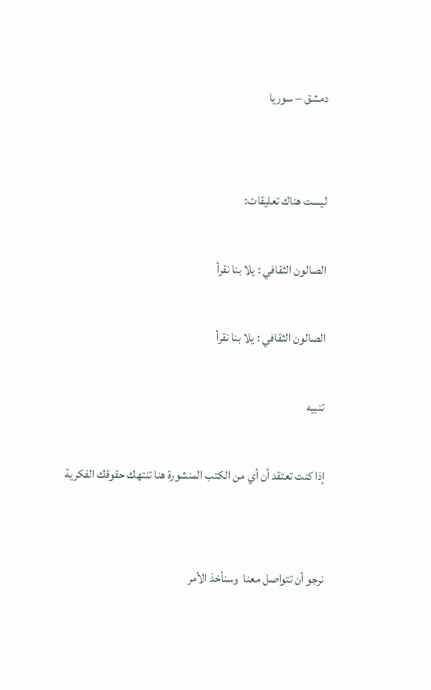دمشق – سوريا


ليست هناك تعليقات:

الصالون الثقافي : يلا بنا نقرأ

الصالون الثقافي : يلا بنا نقرأ

تنبيه

إذا كنت تعتقد أن أي من الكتب المنشورة هنا تنتهك حقوقك الفكرية


نرجو أن تتواصل معنا  وسنأخذ الأمر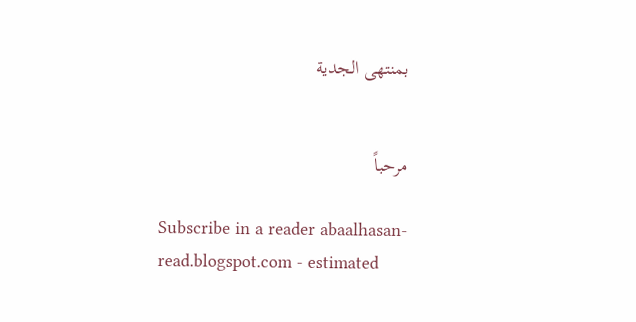بمنتهى الجدية


مرحباً

Subscribe in a reader abaalhasan-read.blogspot.com - estimated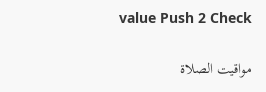value Push 2 Check

مواقيت الصلاة